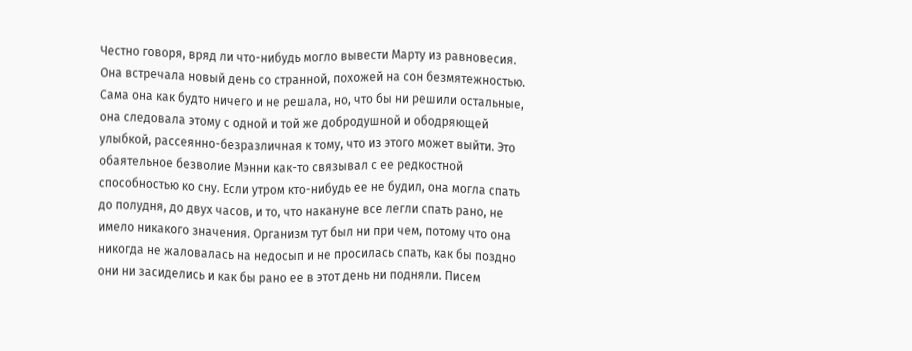Честно говоря, вряд ли что-нибудь могло вывести Марту из равновесия. Она встречала новый день со странной, похожей на сон безмятежностью. Сама она как будто ничего и не решала, но, что бы ни решили остальные, она следовала этому с одной и той же добродушной и ободряющей улыбкой, рассеянно-безразличная к тому, что из этого может выйти. Это обаятельное безволие Мэнни как-то связывал с ее редкостной способностью ко сну. Если утром кто-нибудь ее не будил, она могла спать до полудня, до двух часов, и то, что накануне все легли спать рано, не имело никакого значения. Организм тут был ни при чем, потому что она никогда не жаловалась на недосып и не просилась спать, как бы поздно они ни засиделись и как бы рано ее в этот день ни подняли. Писем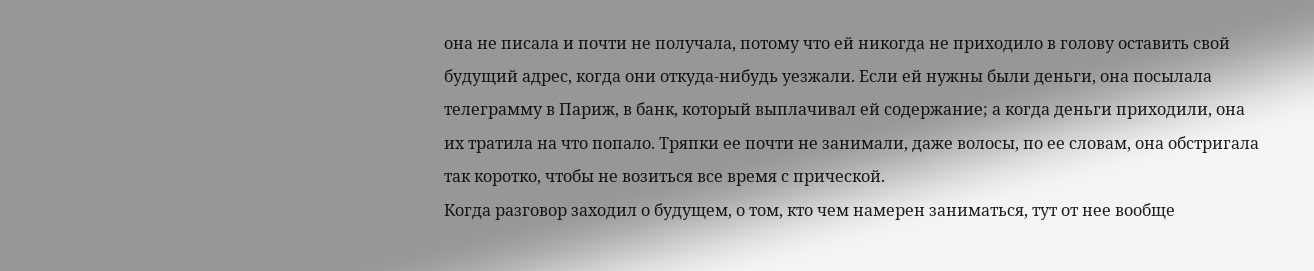она не писала и почти не получала, потому что ей никогда не приходило в голову оставить свой будущий адрес, когда они откуда-нибудь уезжали. Если ей нужны были деньги, она посылала телеграмму в Париж, в банк, который выплачивал ей содержание; а когда деньги приходили, она их тратила на что попало. Тряпки ее почти не занимали, даже волосы, по ее словам, она обстригала так коротко, чтобы не возиться все время с прической.
Когда разговор заходил о будущем, о том, кто чем намерен заниматься, тут от нее вообще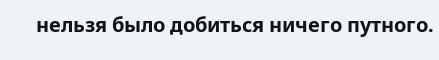нельзя было добиться ничего путного.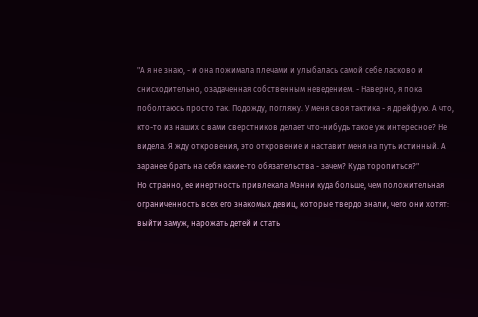"А я не знаю, - и она пожимала плечами и улыбалась самой себе ласково и снисходительно, озадаченная собственным неведением. - Наверно, я пока поболтаюсь просто так. Подожду, погляжу. У меня своя тактика - я дрейфую. А что, кто-то из наших с вами сверстников делает что-нибудь такое уж интересное? Не видела. Я жду откровения, это откровение и наставит меня на путь истинный. А заранее брать на себя какие-то обязательства - зачем? Куда торопиться?"
Но странно, ее инертность привлекала Мэнни куда больше, чем положительная ограниченность всех его знакомых девиц, которые твердо знали, чего они хотят: выйти замуж, нарожать детей и стать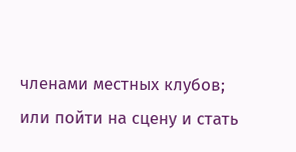членами местных клубов; или пойти на сцену и стать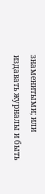знаменитыми; или издавать журналы и быть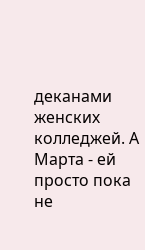деканами женских колледжей. А Марта - ей просто пока не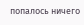попалось ничего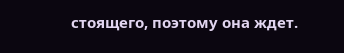стоящего, поэтому она ждет.